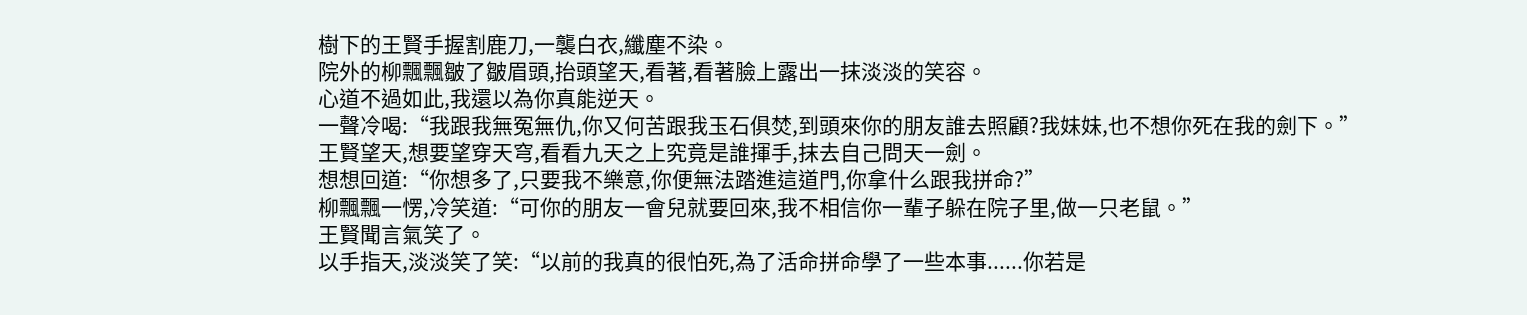樹下的王賢手握割鹿刀,一襲白衣,纖塵不染。
院外的柳飄飄皺了皺眉頭,抬頭望天,看著,看著臉上露出一抹淡淡的笑容。
心道不過如此,我還以為你真能逆天。
一聲冷喝:“我跟我無冤無仇,你又何苦跟我玉石俱焚,到頭來你的朋友誰去照顧?我妹妹,也不想你死在我的劍下。”
王賢望天,想要望穿天穹,看看九天之上究竟是誰揮手,抹去自己問天一劍。
想想回道:“你想多了,只要我不樂意,你便無法踏進這道門,你拿什么跟我拼命?”
柳飄飄一愣,冷笑道:“可你的朋友一會兒就要回來,我不相信你一輩子躲在院子里,做一只老鼠。”
王賢聞言氣笑了。
以手指天,淡淡笑了笑:“以前的我真的很怕死,為了活命拼命學了一些本事......你若是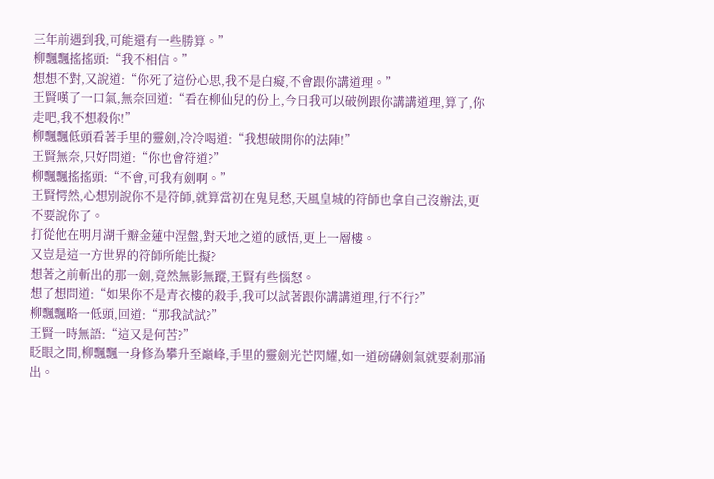三年前遇到我,可能還有一些勝算。”
柳飄飄搖搖頭:“我不相信。”
想想不對,又說道:“你死了這份心思,我不是白癡,不會跟你講道理。”
王賢嘆了一口氣,無奈回道:“看在柳仙兒的份上,今日我可以破例跟你講講道理,算了,你走吧,我不想殺你!”
柳飄飄低頭看著手里的靈劍,冷冷喝道:“我想破開你的法陣!”
王賢無奈,只好問道:“你也會符道?”
柳飄飄搖搖頭:“不會,可我有劍啊。”
王賢愕然,心想別說你不是符師,就算當初在鬼見愁,天風皇城的符師也拿自己沒辦法,更不要說你了。
打從他在明月湖千瓣金蓮中涅盤,對天地之道的感悟,更上一層樓。
又豈是這一方世界的符師所能比擬?
想著之前斬出的那一劍,竟然無影無蹤,王賢有些惱怒。
想了想問道:“如果你不是青衣樓的殺手,我可以試著跟你講講道理,行不行?”
柳飄飄略一低頭,回道:“那我試試?”
王賢一時無語:“這又是何苦?”
眨眼之間,柳飄飄一身修為攀升至巔峰,手里的靈劍光芒閃耀,如一道磅礴劍氣就要剎那涌出。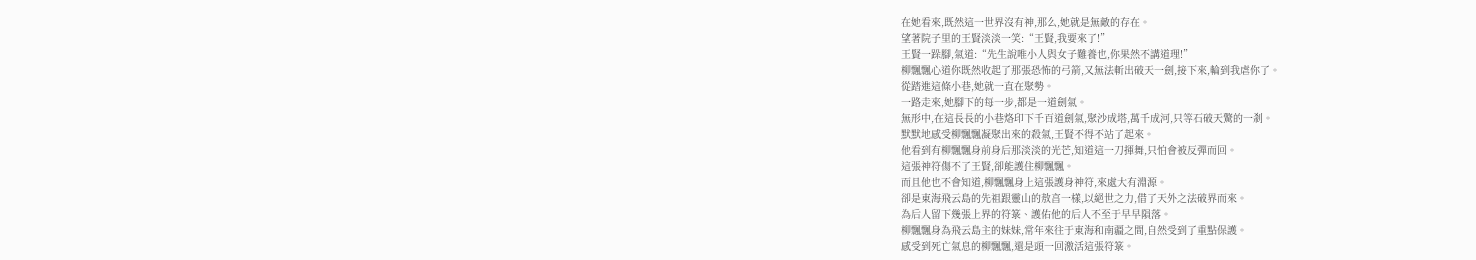在她看來,既然這一世界沒有神,那么,她就是無敵的存在。
望著院子里的王賢淡淡一笑:“王賢,我要來了!”
王賢一跺腳,氣道:“先生說唯小人與女子難養也,你果然不講道理!”
柳飄飄心道你既然收起了那張恐怖的弓箭,又無法斬出破天一劍,接下來,輪到我虐你了。
從踏進這條小巷,她就一直在聚勢。
一路走來,她腳下的每一步,都是一道劍氣。
無形中,在這長長的小巷烙印下千百道劍氣,聚沙成塔,萬千成河,只等石破天驚的一剎。
默默地感受柳飄飄凝聚出來的殺氣,王賢不得不站了起來。
他看到有柳飄飄身前身后那淡淡的光芒,知道這一刀揮舞,只怕會被反彈而回。
這張神符傷不了王賢,卻能護住柳飄飄。
而且他也不會知道,柳飄飄身上這張護身神符,來處大有淵源。
卻是東海飛云島的先祖跟靈山的敖亯一樣,以絕世之力,借了天外之法破界而來。
為后人留下幾張上界的符箓、護佑他的后人不至于早早隕落。
柳飄飄身為飛云島主的妹妹,常年來往于東海和南疆之間,自然受到了重點保護。
感受到死亡氣息的柳飄飄,還是頭一回激活這張符箓。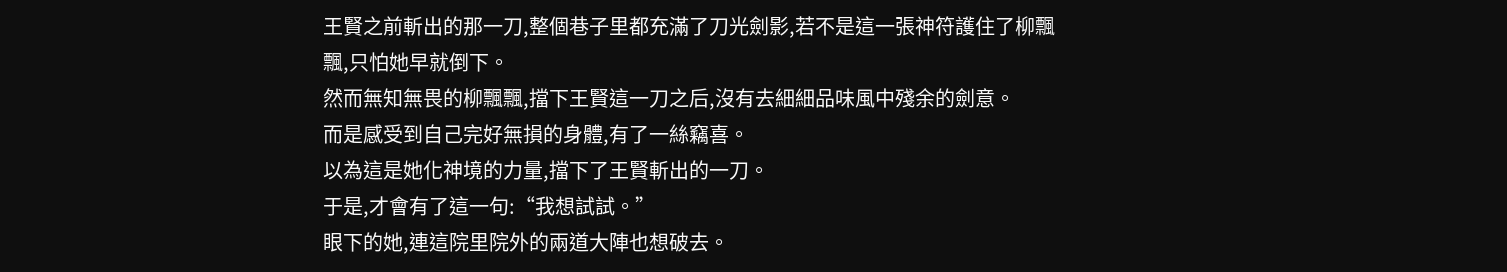王賢之前斬出的那一刀,整個巷子里都充滿了刀光劍影,若不是這一張神符護住了柳飄飄,只怕她早就倒下。
然而無知無畏的柳飄飄,擋下王賢這一刀之后,沒有去細細品味風中殘余的劍意。
而是感受到自己完好無損的身體,有了一絲竊喜。
以為這是她化神境的力量,擋下了王賢斬出的一刀。
于是,才會有了這一句:“我想試試。”
眼下的她,連這院里院外的兩道大陣也想破去。